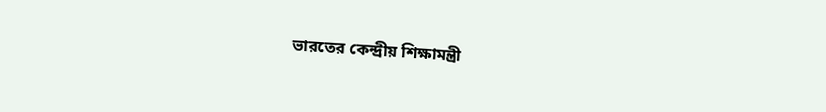ভারতের কেন্দ্রীয় শিক্ষামন্ত্রী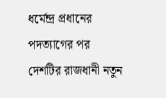ধর্মেন্দ্র প্রধানের পদত্যাগের পর দেশটির রাজধানী নতুন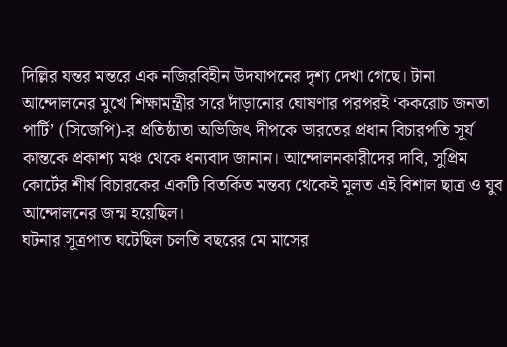দিল্লির যন্তর মন্তরে এক নজিরবিহীন উদযাপনের দৃশ্য দেখা গেছে। টানা আন্দোলনের মুখে শিক্ষামন্ত্রীর সরে দাঁড়ানোর ঘোষণার পরপরই ‘ককরোচ জনতা পার্টি’ (সিজেপি)-র প্রতিষ্ঠাতা অভিজিৎ দীপকে ভারতের প্রধান বিচারপতি সূর্য কান্তকে প্রকাশ্য মঞ্চ থেকে ধন্যবাদ জানান। আন্দোলনকারীদের দাবি, সুপ্রিম কোর্টের শীর্ষ বিচারকের একটি বিতর্কিত মন্তব্য থেকেই মূলত এই বিশাল ছাত্র ও যুব আন্দোলনের জন্ম হয়েছিল।
ঘটনার সূত্রপাত ঘটেছিল চলতি বছরের মে মাসের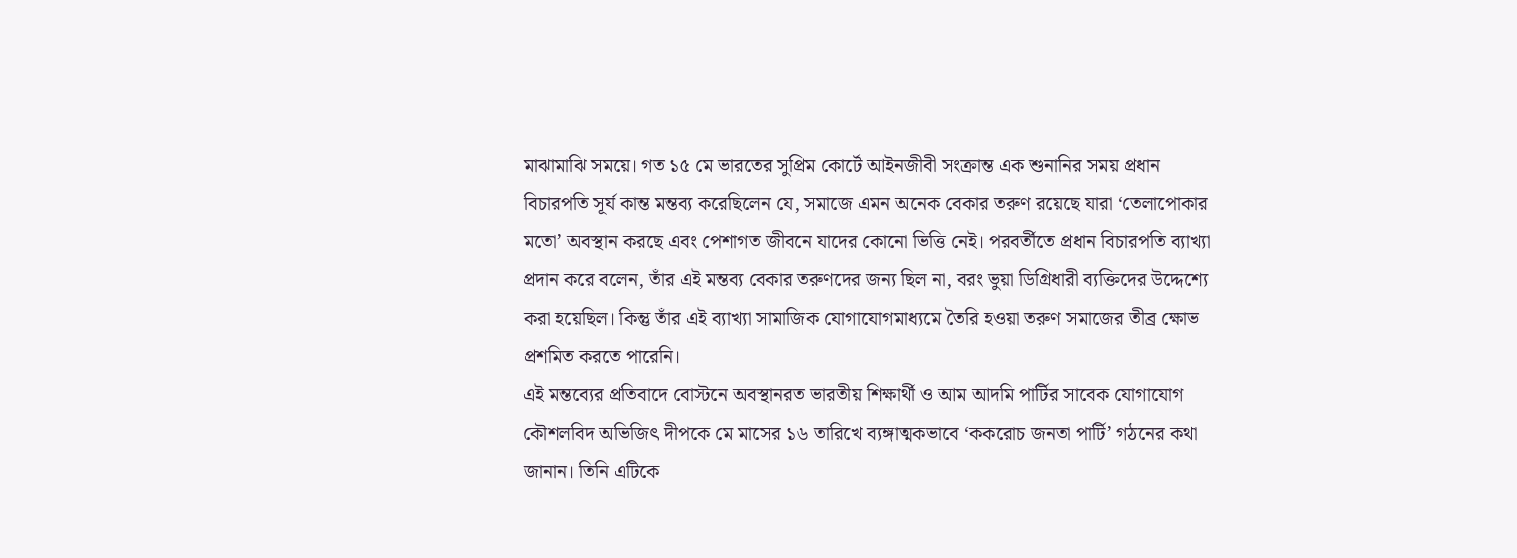মাঝামাঝি সময়ে। গত ১৫ মে ভারতের সুপ্রিম কোর্টে আইনজীবী সংক্রান্ত এক শুনানির সময় প্রধান বিচারপতি সূর্য কান্ত মন্তব্য করেছিলেন যে, সমাজে এমন অনেক বেকার তরুণ রয়েছে যারা ‘তেলাপোকার মতো’ অবস্থান করছে এবং পেশাগত জীবনে যাদের কোনো ভিত্তি নেই। পরবর্তীতে প্রধান বিচারপতি ব্যাখ্যা প্রদান করে বলেন, তাঁর এই মন্তব্য বেকার তরুণদের জন্য ছিল না, বরং ভুয়া ডিগ্রিধারী ব্যক্তিদের উদ্দেশ্যে করা হয়েছিল। কিন্তু তাঁর এই ব্যাখ্যা সামাজিক যোগাযোগমাধ্যমে তৈরি হওয়া তরুণ সমাজের তীব্র ক্ষোভ প্রশমিত করতে পারেনি।
এই মন্তব্যের প্রতিবাদে বোস্টনে অবস্থানরত ভারতীয় শিক্ষার্থী ও আম আদমি পার্টির সাবেক যোগাযোগ কৌশলবিদ অভিজিৎ দীপকে মে মাসের ১৬ তারিখে ব্যঙ্গাত্মকভাবে ‘ককরোচ জনতা পার্টি’ গঠনের কথা জানান। তিনি এটিকে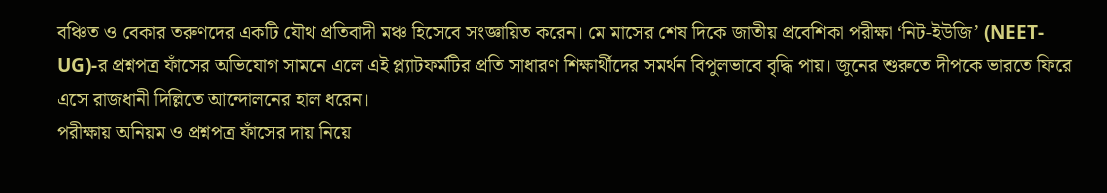বঞ্চিত ও বেকার তরুণদের একটি যৌথ প্রতিবাদী মঞ্চ হিসেবে সংজ্ঞায়িত করেন। মে মাসের শেষ দিকে জাতীয় প্রবেশিকা পরীক্ষা ‘নিট-ইউজি’ (NEET-UG)-র প্রশ্নপত্র ফাঁসের অভিযোগ সামনে এলে এই প্ল্যাটফর্মটির প্রতি সাধারণ শিক্ষার্থীদের সমর্থন বিপুলভাবে বৃদ্ধি পায়। জুনের শুরুতে দীপকে ভারতে ফিরে এসে রাজধানী দিল্লিতে আন্দোলনের হাল ধরেন।
পরীক্ষায় অনিয়ম ও প্রশ্নপত্র ফাঁসের দায় নিয়ে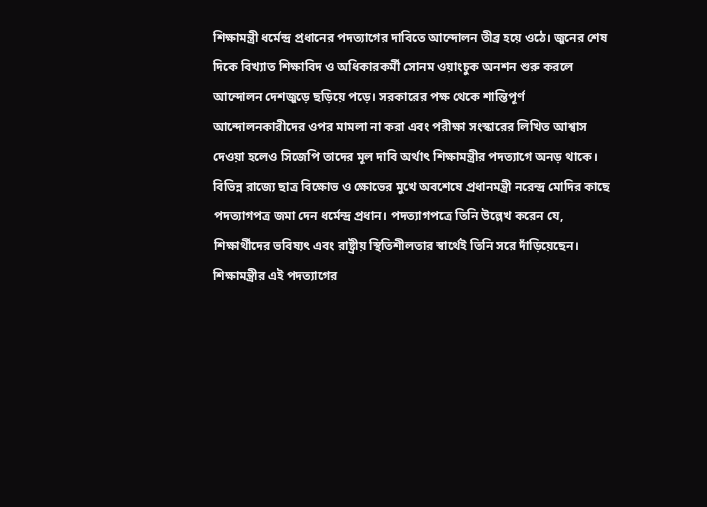শিক্ষামন্ত্রী ধর্মেন্দ্র প্রধানের পদত্যাগের দাবিতে আন্দোলন তীব্র হয়ে ওঠে। জুনের শেষ দিকে বিখ্যাত শিক্ষাবিদ ও অধিকারকর্মী সোনম ওয়াংচুক অনশন শুরু করলে আন্দোলন দেশজুড়ে ছড়িয়ে পড়ে। সরকারের পক্ষ থেকে শান্তিপূর্ণ আন্দোলনকারীদের ওপর মামলা না করা এবং পরীক্ষা সংস্কারের লিখিত আশ্বাস দেওয়া হলেও সিজেপি তাদের মূল দাবি অর্থাৎ শিক্ষামন্ত্রীর পদত্যাগে অনড় থাকে। বিভিন্ন রাজ্যে ছাত্র বিক্ষোভ ও ক্ষোভের মুখে অবশেষে প্রধানমন্ত্রী নরেন্দ্র মোদির কাছে পদত্যাগপত্র জমা দেন ধর্মেন্দ্র প্রধান। পদত্যাগপত্রে তিনি উল্লেখ করেন যে, শিক্ষার্থীদের ভবিষ্যৎ এবং রাষ্ট্রীয় স্থিতিশীলতার স্বার্থেই তিনি সরে দাঁড়িয়েছেন। শিক্ষামন্ত্রীর এই পদত্যাগের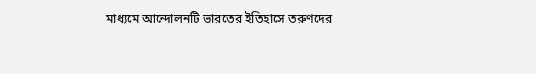মাধ্যমে আন্দোলনটি ভারতের ইতিহাসে তরুণদের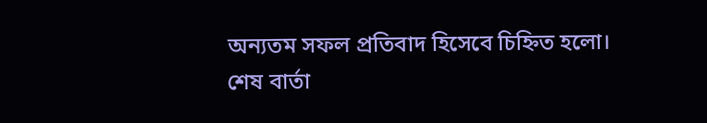অন্যতম সফল প্রতিবাদ হিসেবে চিহ্নিত হলো।
শেষ বার্তা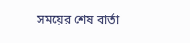সময়ের শেষ বার্তা